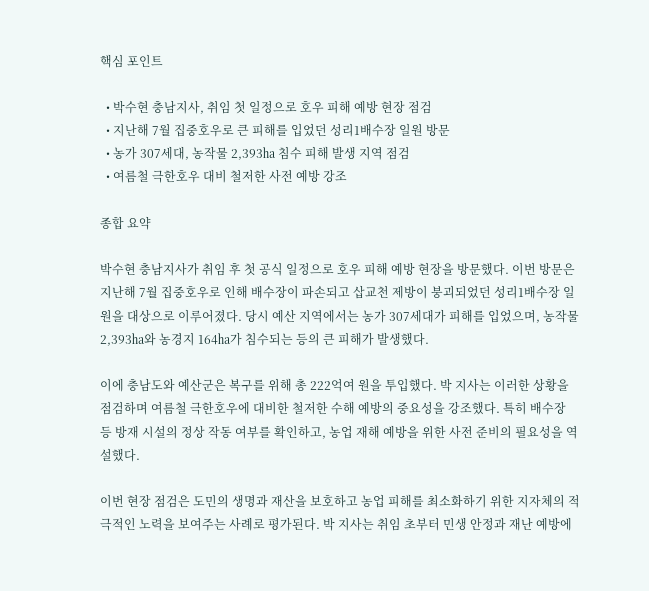핵심 포인트

  • 박수현 충남지사, 취임 첫 일정으로 호우 피해 예방 현장 점검
  • 지난해 7월 집중호우로 큰 피해를 입었던 성리1배수장 일원 방문
  • 농가 307세대, 농작물 2,393㏊ 침수 피해 발생 지역 점검
  • 여름철 극한호우 대비 철저한 사전 예방 강조

종합 요약

박수현 충남지사가 취임 후 첫 공식 일정으로 호우 피해 예방 현장을 방문했다. 이번 방문은 지난해 7월 집중호우로 인해 배수장이 파손되고 삽교천 제방이 붕괴되었던 성리1배수장 일원을 대상으로 이루어졌다. 당시 예산 지역에서는 농가 307세대가 피해를 입었으며, 농작물 2,393㏊와 농경지 164㏊가 침수되는 등의 큰 피해가 발생했다.

이에 충남도와 예산군은 복구를 위해 총 222억여 원을 투입했다. 박 지사는 이러한 상황을 점검하며 여름철 극한호우에 대비한 철저한 수해 예방의 중요성을 강조했다. 특히 배수장 등 방재 시설의 정상 작동 여부를 확인하고, 농업 재해 예방을 위한 사전 준비의 필요성을 역설했다.

이번 현장 점검은 도민의 생명과 재산을 보호하고 농업 피해를 최소화하기 위한 지자체의 적극적인 노력을 보여주는 사례로 평가된다. 박 지사는 취임 초부터 민생 안정과 재난 예방에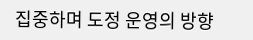집중하며 도정 운영의 방향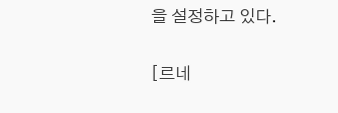을 설정하고 있다.

[르네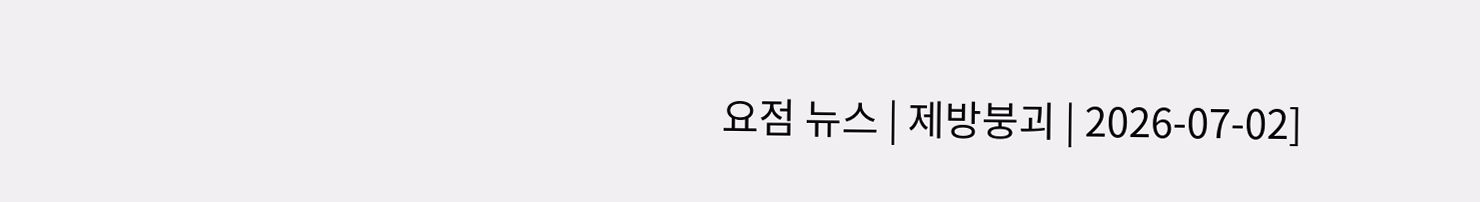요점 뉴스 | 제방붕괴 | 2026-07-02]